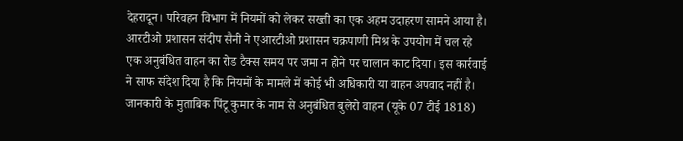देहरादून। परिवहन विभाग में नियमों को लेकर सख्ती का एक अहम उदाहरण सामने आया है। आरटीओ प्रशासन संदीप सैनी ने एआरटीओ प्रशासन चक्रपाणी मिश्र के उपयोग में चल रहे एक अनुबंधित वाहन का रोड टैक्स समय पर जमा न होने पर चालान काट दिया। इस कार्रवाई ने साफ संदेश दिया है कि नियमों के मामले में कोई भी अधिकारी या वाहन अपवाद नहीं है।
जानकारी के मुताबिक पिंटू कुमार के नाम से अनुबंधित बुलेरो वाहन (यूके 07 टीई 1818)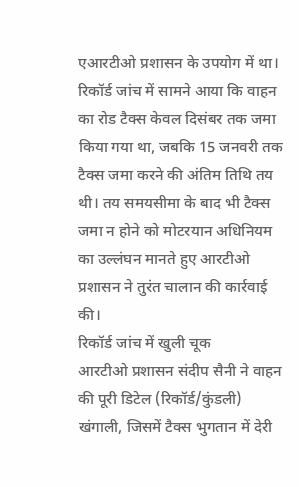एआरटीओ प्रशासन के उपयोग में था। रिकॉर्ड जांच में सामने आया कि वाहन का रोड टैक्स केवल दिसंबर तक जमा किया गया था, जबकि 15 जनवरी तक टैक्स जमा करने की अंतिम तिथि तय थी। तय समयसीमा के बाद भी टैक्स जमा न होने को मोटरयान अधिनियम का उल्लंघन मानते हुए आरटीओ प्रशासन ने तुरंत चालान की कार्रवाई की।
रिकॉर्ड जांच में खुली चूक
आरटीओ प्रशासन संदीप सैनी ने वाहन की पूरी डिटेल (रिकॉर्ड/कुंडली) खंगाली, जिसमें टैक्स भुगतान में देरी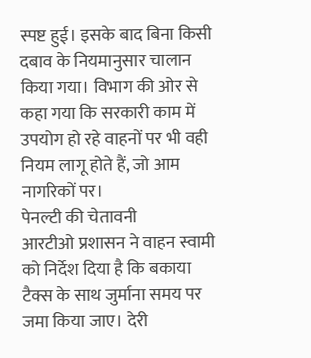स्पष्ट हुई। इसके बाद बिना किसी दबाव के नियमानुसार चालान किया गया। विभाग की ओर से कहा गया कि सरकारी काम में उपयोग हो रहे वाहनों पर भी वही नियम लागू होते हैं, जो आम नागरिकों पर।
पेनल्टी की चेतावनी
आरटीओ प्रशासन ने वाहन स्वामी को निर्देश दिया है कि बकाया टैक्स के साथ जुर्माना समय पर जमा किया जाए। देरी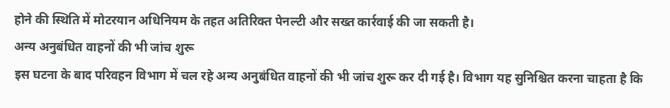होने की स्थिति में मोटरयान अधिनियम के तहत अतिरिक्त पेनल्टी और सख्त कार्रवाई की जा सकती है।
अन्य अनुबंधित वाहनों की भी जांच शुरू
इस घटना के बाद परिवहन विभाग में चल रहे अन्य अनुबंधित वाहनों की भी जांच शुरू कर दी गई है। विभाग यह सुनिश्चित करना चाहता है कि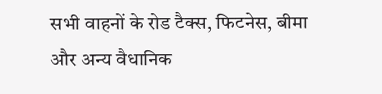सभी वाहनों के रोड टैक्स, फिटनेस, बीमा और अन्य वैधानिक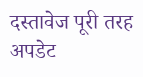दस्तावेज पूरी तरह अपडेट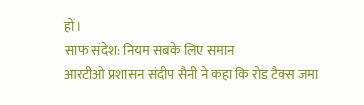हों।
साफ संदेश: नियम सबके लिए समान
आरटीओ प्रशासन संदीप सैनी ने कहा कि रोड टैक्स जमा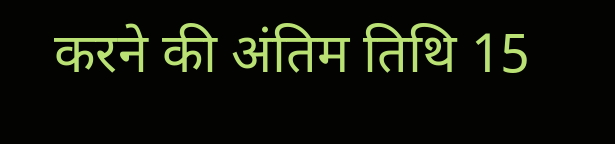करने की अंतिम तिथि 15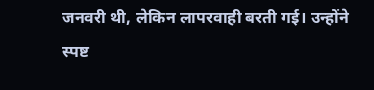जनवरी थी, लेकिन लापरवाही बरती गई। उन्होंने स्पष्ट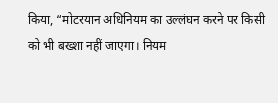किया, “मोटरयान अधिनियम का उल्लंघन करने पर किसी को भी बख्शा नहीं जाएगा। नियम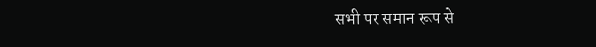सभी पर समान रूप से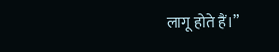लागू होते हैं।”